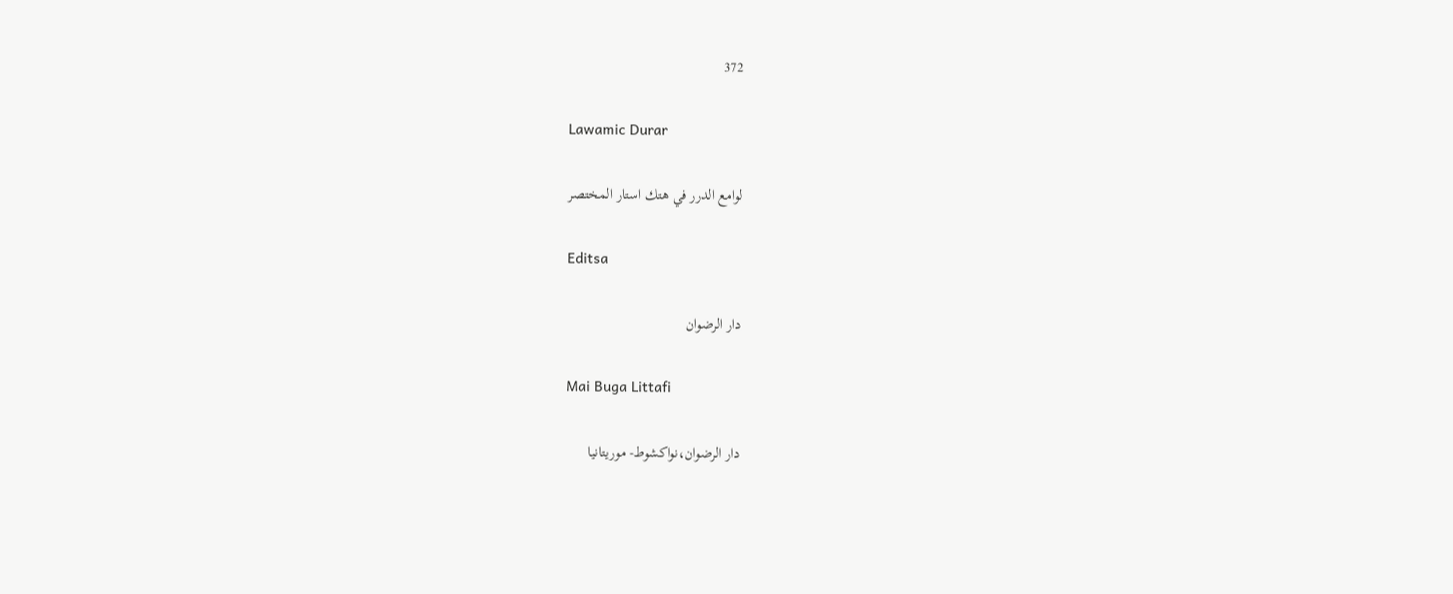372

Lawamic Durar

لوامع الدرر في هتك استار المختصر

Editsa

دار الرضوان

Mai Buga Littafi

دار الرضوان،نواكشوط- موريتانيا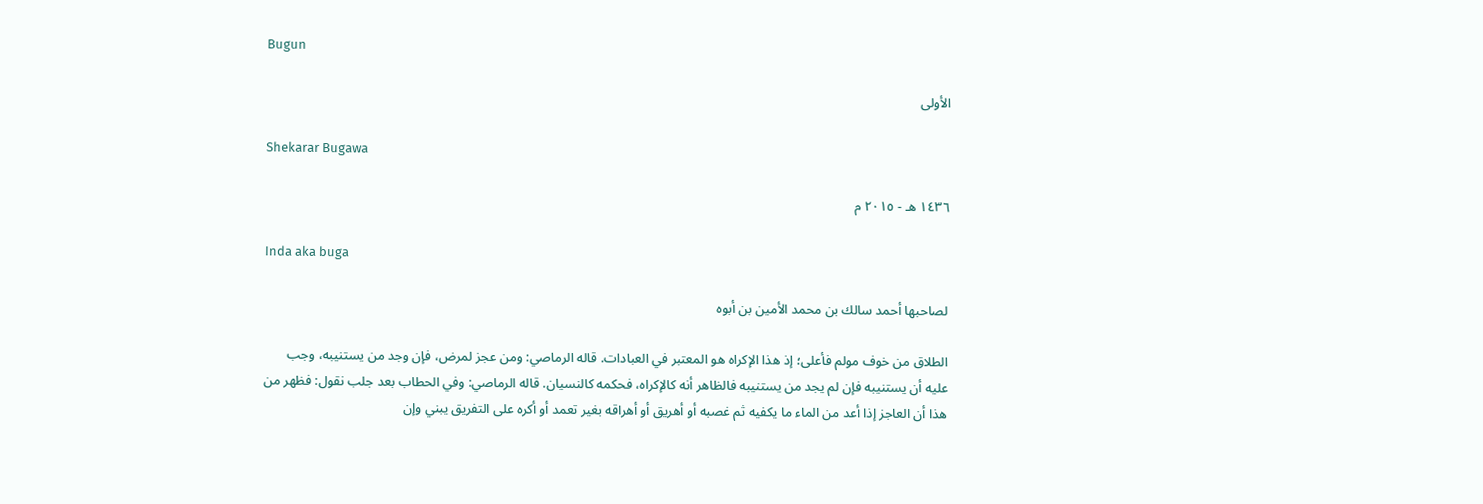Bugun

الأولى

Shekarar Bugawa

١٤٣٦ هـ - ٢٠١٥ م

Inda aka buga

لصاحبها أحمد سالك بن محمد الأمين بن أبوه

الطلاق من خوف مولم فأعلى؛ إذ هذا الإكراه هو المعتبر في العبادات. قاله الرماصي: ومن عجز لمرض، فإن وجد من يستنيبه، وجب عليه أن يستنيبه فإن لم يجد من يستنيبه فالظاهر أنه كالإكراه، فحكمه كالنسيان. قاله الرماصي: وفي الحطاب بعد جلب نقول: فظهر من هذا أن العاجز إذا أعد من الماء ما يكفيه ثم غصبه أو أهريق أو أهراقه بغير تعمد أو أكره على التفريق يبني وإن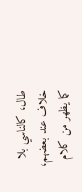طال، كالناسي بلا خلاف عند بعضهم، كما يظهر من كلام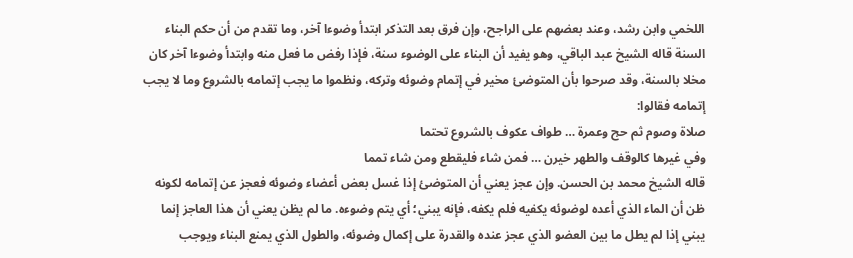اللخمي وابن رشد، وعند بعضهم على الراجح، وإن فرق بعد التذكر ابتدأ وضوءا آخر، وما تقدم من أن حكم البناء السنة قاله الشيخ عبد الباقي، وهو يفيد أن البناء على الوضوء سنة، فإذا رفض ما فعل منه وابتدأ وضوءا آخر كان مخلا بالسنة، وقد صرحوا بأن المتوضئ مخير في إتمام وضوئه وتركه، ونظموا ما يجب إتمامه بالشروع وما لا يجب إتمامه فقالوا:
صلاة وصوم ثم حج وعمرة … طواف عكوف بالشروع تحتما
وفي غيرها كالوقف والطهر خيرن … فمن شاء فليقطع ومن شاء تمما
قاله الشيخ محمد بن الحسن. وإن عجز يعني أن المتوضئ إذا غسل بعض أعضاء وضوئه فعجز عن إتمامه لكونه ظن أن الماء الذي أعده لوضوئه يكفيه فلم يكفه، فإنه يبني؛ أي يتم وضوءه. ما لم يظن يعني أن هذا العاجز إنما يبني إذا لم يطل ما بين العضو الذي عجز عنده والقدرة على إكمال وضوئه، والطول الذي يمنع البناء ويوجب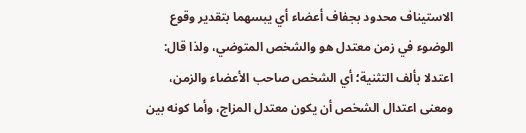الاستيناف محدود بجفاف أعضاء أي يبسهما بتقدير وقوع الوضوء في زمن معتدل هو والشخص المتوضي، ولذا قال: اعتدلا بألف التثنية؛ أي الشخص صاحب الأعضاء والزمن، ومعنى اعتدال الشخص أن يكون معتدل المزاج، وأما كونه بين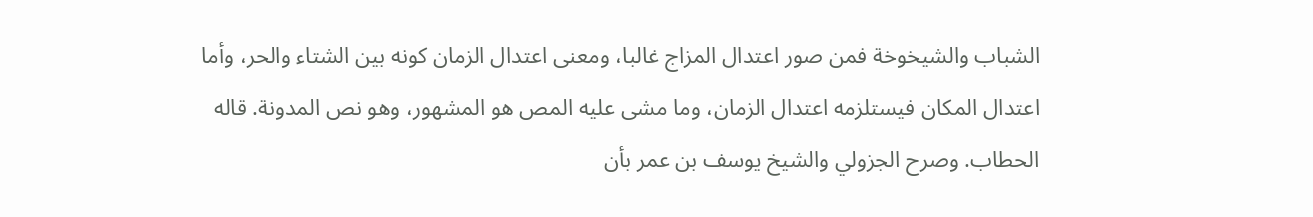الشباب والشيخوخة فمن صور اعتدال المزاج غالبا، ومعنى اعتدال الزمان كونه بين الشتاء والحر، وأما اعتدال المكان فيستلزمه اعتدال الزمان، وما مشى عليه المص هو المشهور، وهو نص المدونة. قاله الحطاب. وصرح الجزولي والشيخ يوسف بن عمر بأن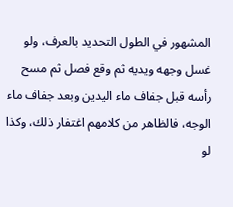المشهور في الطول التحديد بالعرف، ولو غسل وجهه ويديه ثم وقع فصل ثم مسح رأسه قبل جفاف ماء اليدين وبعد جفاف ماء الوجه، فالظاهر من كلامهم اغتفار ذلك، وكذا لو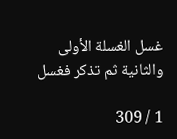غسل الغسلة الأولى والثانية ثم تذكر فغسل

1 / 309